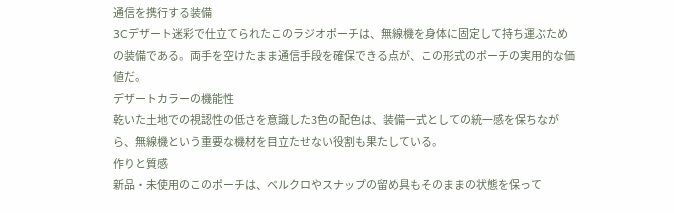通信を携行する装備
3Cデザート迷彩で仕立てられたこのラジオポーチは、無線機を身体に固定して持ち運ぶための装備である。両手を空けたまま通信手段を確保できる点が、この形式のポーチの実用的な価値だ。
デザートカラーの機能性
乾いた土地での視認性の低さを意識した3色の配色は、装備一式としての統一感を保ちながら、無線機という重要な機材を目立たせない役割も果たしている。
作りと質感
新品・未使用のこのポーチは、ベルクロやスナップの留め具もそのままの状態を保って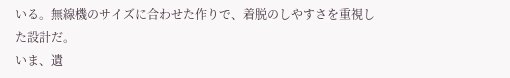いる。無線機のサイズに合わせた作りで、着脱のしやすさを重視した設計だ。
いま、遺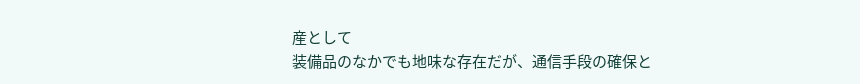産として
装備品のなかでも地味な存在だが、通信手段の確保と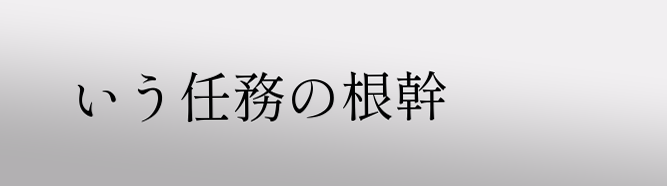いう任務の根幹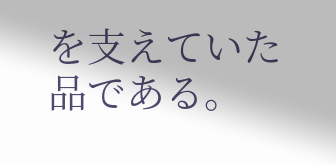を支えていた品である。